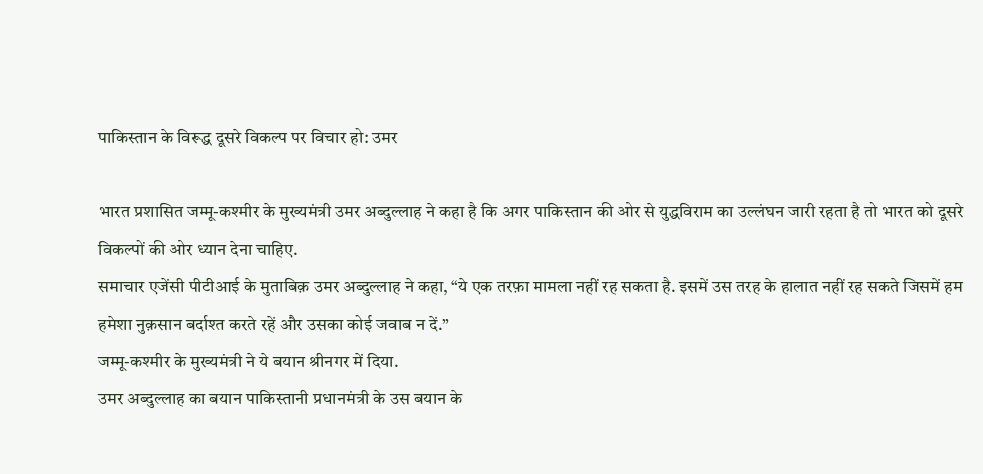पाकिस्तान के विरूद्ध दूसरे विकल्प पर विचार हो: उमर

भारत प्रशासित जम्मू-कश्मीर के मुख्यमंत्री उमर अब्दुल्लाह ने कहा है कि अगर पाकिस्तान की ओर से युद्धविराम का उल्लंघन जारी रहता है तो भारत को दूसरे विकल्पों की ओर ध्यान देना चाहिए.
समाचार एजेंसी पीटीआई के मुताबिक़ उमर अब्दुल्लाह ने कहा, “ये एक तरफ़ा मामला नहीं रह सकता है. इसमें उस तरह के हालात नहीं रह सकते जिसमें हम हमेशा नुक़सान बर्दाश्त करते रहें और उसका कोई जवाब न दें.”
जम्मू-कश्मीर के मुख्यमंत्री ने ये बयान श्रीनगर में दिया.
उमर अब्दुल्लाह का बयान पाकिस्तानी प्रधानमंत्री के उस बयान के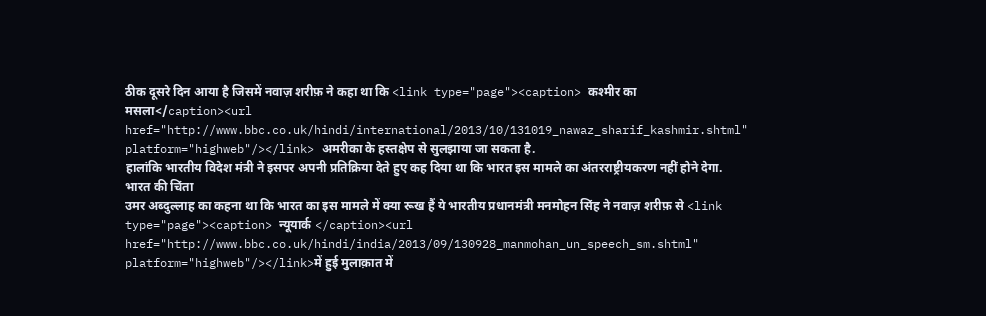ठीक दूसरे दिन आया है जिसमें नवाज़ शरीफ़ ने कहा था कि <link type="page"><caption> कश्मीर का मसला</caption><url href="http://www.bbc.co.uk/hindi/international/2013/10/131019_nawaz_sharif_kashmir.shtml" platform="highweb"/></link> अमरीका के हस्तक्षेप से सुलझाया जा सकता है.
हालांकि भारतीय विदेश मंत्री ने इसपर अपनी प्रतिक्रिया देते हुए कह दिया था कि भारत इस मामले का अंतरराष्ट्रीयकरण नहीं होने देगा.
भारत की चिंता
उमर अब्दुल्लाह का कहना था कि भारत का इस मामले में क्या रूख हैं ये भारतीय प्रधानमंत्री मनमोहन सिंह ने नवाज़ शरीफ़ से <link type="page"><caption> न्यूयार्क </caption><url href="http://www.bbc.co.uk/hindi/india/2013/09/130928_manmohan_un_speech_sm.shtml" platform="highweb"/></link>में हुई मुलाक़ात में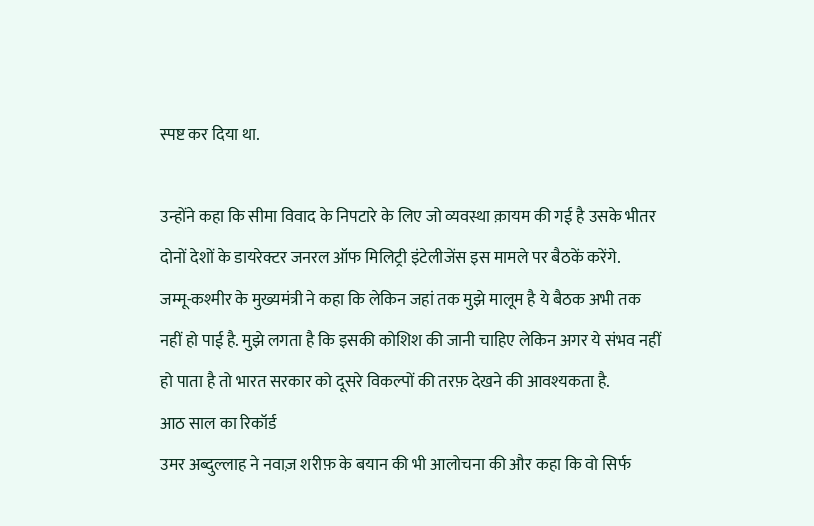स्पष्ट कर दिया था.

उन्होंने कहा कि सीमा विवाद के निपटारे के लिए जो व्यवस्था क़ायम की गई है उसके भीतर दोनों देशों के डायरेक्टर जनरल ऑफ मिलिट्री इंटेलीजेंस इस मामले पर बैठकें करेंगे.
जम्मू-कश्मीर के मुख्यमंत्री ने कहा कि लेकिन जहां तक मुझे मालूम है ये बैठक अभी तक नहीं हो पाई है. मुझे लगता है कि इसकी कोशिश की जानी चाहिए लेकिन अगर ये संभव नहीं हो पाता है तो भारत सरकार को दूसरे विकल्पों की तरफ़ देखने की आवश्यकता है.
आठ साल का रिकॉर्ड
उमर अब्दुल्लाह ने नवाज़ शरीफ़ के बयान की भी आलोचना की और कहा कि वो सिर्फ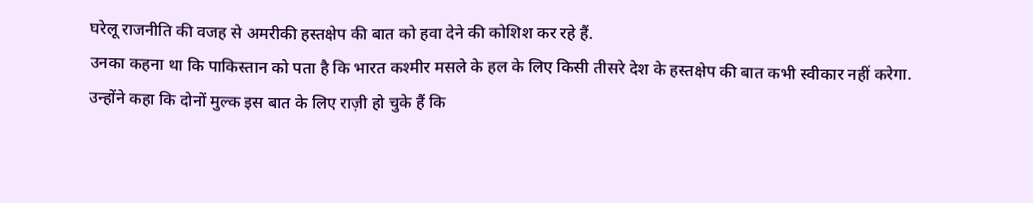घरेलू राजनीति की वजह से अमरीकी हस्तक्षेप की बात को हवा देने की कोशिश कर रहे हैं.
उनका कहना था कि पाकिस्तान को पता है कि भारत कश्मीर मसले के हल के लिए किसी तीसरे देश के हस्तक्षेप की बात कभी स्वीकार नहीं करेगा.
उन्होंने कहा कि दोनों मुल्क इस बात के लिए राज़ी हो चुके हैं कि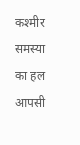कश्मीर समस्या का हल आपसी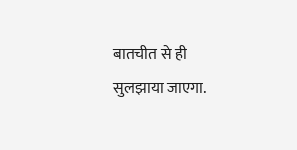बातचीत से ही सुलझाया जाएगा.